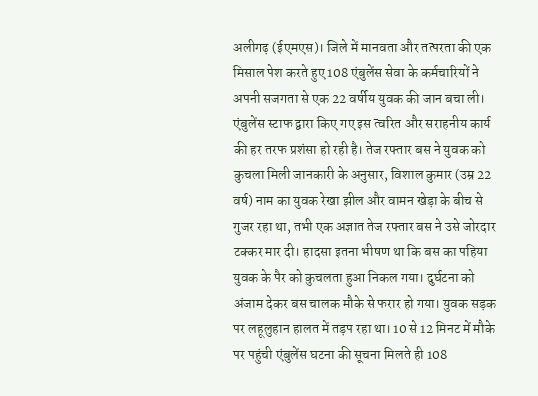अलीगढ़ (ईएमएस)। जिले में मानवता और तत्परता की एक मिसाल पेश करते हुए 108 एंबुलेंस सेवा के कर्मचारियों ने अपनी सजगता से एक 22 वर्षीय युवक की जान बचा ली। एंबुलेंस स्टाफ द्वारा किए गए इस त्वरित और सराहनीय कार्य की हर तरफ प्रशंसा हो रही है। तेज रफ्तार बस ने युवक को कुचला मिली जानकारी के अनुसार, विशाल कुमार (उम्र 22 वर्ष) नाम का युवक रेखा झील और वामन खेड़ा के बीच से गुजर रहा था, तभी एक अज्ञात तेज रफ्तार बस ने उसे जोरदार टक्कर मार दी। हादसा इतना भीषण था कि बस का पहिया युवक के पैर को कुचलता हुआ निकल गया। दुर्घटना को अंजाम देकर बस चालक मौके से फरार हो गया। युवक सड़क पर लहूलुहान हालत में तड़प रहा था। 10 से 12 मिनट में मौके पर पहुंची एंबुलेंस घटना की सूचना मिलते ही 108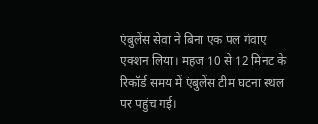एंबुलेंस सेवा ने बिना एक पल गंवाए एक्शन लिया। महज 10 से 12 मिनट के रिकॉर्ड समय में एंबुलेंस टीम घटना स्थल पर पहुंच गई।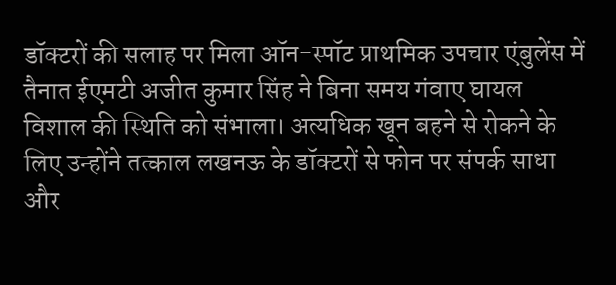डॉक्टरों की सलाह पर मिला ऑन-स्पॉट प्राथमिक उपचार एंबुलेंस में तैनात ईएमटी अजीत कुमार सिंह ने बिना समय गंवाए घायल विशाल की स्थिति को संभाला। अत्यधिक खून बहने से रोकने के लिए उन्होंने तत्काल लखनऊ के डॉक्टरों से फोन पर संपर्क साधा और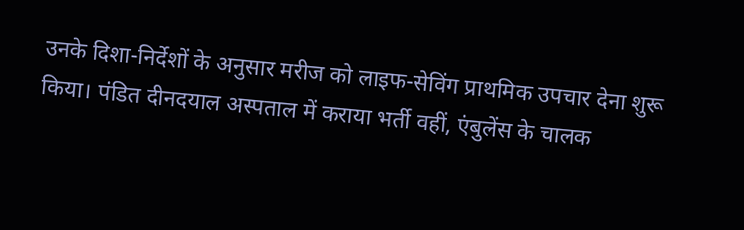उनके दिशा-निर्देशों के अनुसार मरीज को लाइफ-सेविंग प्राथमिक उपचार देना शुरू किया। पंडित दीनदयाल अस्पताल में कराया भर्ती वहीं, एंबुलेंस के चालक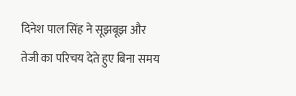दिनेश पाल सिंह ने सूझबूझ और तेजी का परिचय देते हुए बिना समय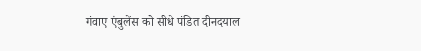गंवाए एंबुलेंस को सीधे पंडित दीनदयाल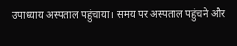उपाध्याय अस्पताल पहुंचाया। समय पर अस्पताल पहुंचने और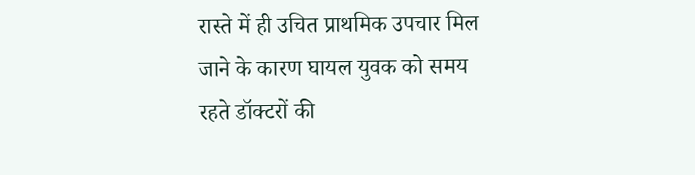रास्ते में ही उचित प्राथमिक उपचार मिल जाने के कारण घायल युवक को समय रहते डॉक्टरों की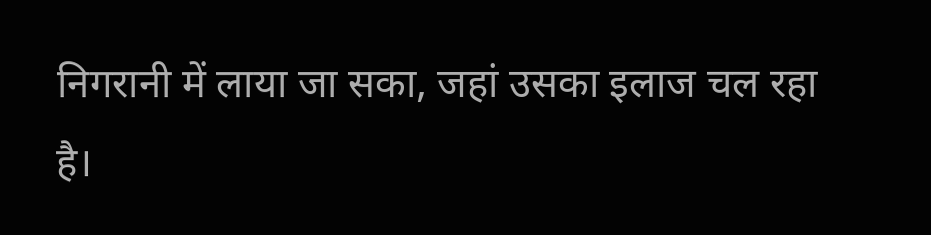निगरानी में लाया जा सका, जहां उसका इलाज चल रहा है।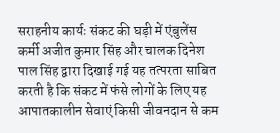सराहनीय कार्यः संकट की घड़ी में एंबुलेंस कर्मी अजीत कुमार सिंह और चालक दिनेश पाल सिंह द्वारा दिखाई गई यह तत्परता साबित करती है कि संकट में फंसे लोगों के लिए यह आपातकालीन सेवाएं किसी जीवनदान से कम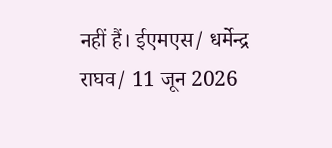नहीं हैं। ईएमएस/ धर्मेन्द्र राघव/ 11 जून 2026